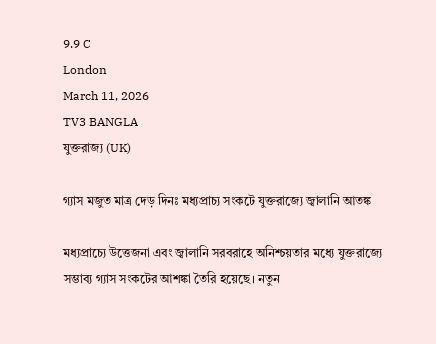9.9 C
London
March 11, 2026
TV3 BANGLA
যুক্তরাজ্য (UK)

গ্যাস মজুত মাত্র দেড় দিনঃ মধ্যপ্রাচ্য সংকটে যুক্তরাজ্যে জ্বালানি আতঙ্ক

মধ্যপ্রাচ্যে উত্তেজনা এবং জ্বালানি সরবরাহে অনিশ্চয়তার মধ্যে যুক্তরাজ্যে সম্ভাব্য গ্যাস সংকটের আশঙ্কা তৈরি হয়েছে। নতুন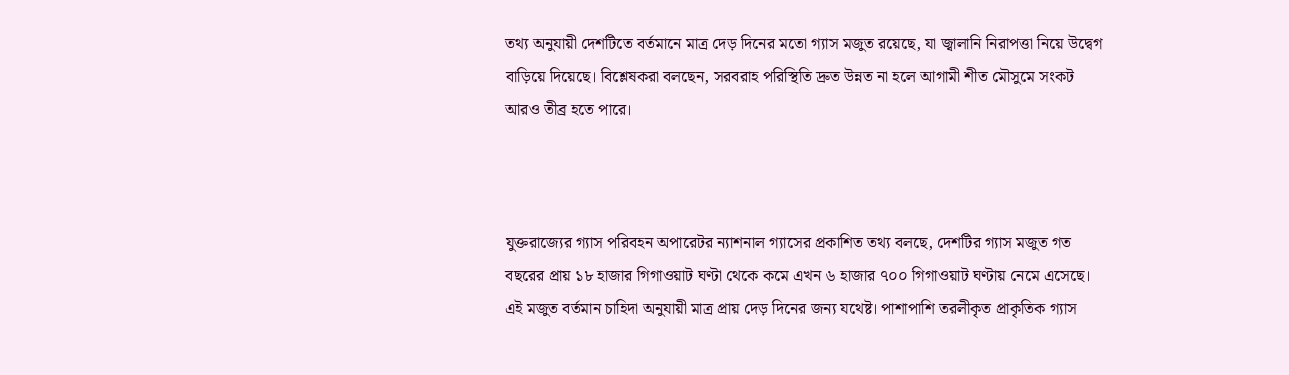তথ্য অনুযায়ী দেশটিতে বর্তমানে মাত্র দেড় দিনের মতো গ্যাস মজুত রয়েছে, যা জ্বালানি নিরাপত্তা নিয়ে উদ্বেগ বাড়িয়ে দিয়েছে। বিশ্লেষকরা বলছেন, সরবরাহ পরিস্থিতি দ্রুত উন্নত না হলে আগামী শীত মৌসুমে সংকট আরও তীব্র হতে পারে।



যুক্তরাজ্যের গ্যাস পরিবহন অপারেটর ন্যাশনাল গ্যাসের প্রকাশিত তথ্য বলছে, দেশটির গ্যাস মজুত গত বছরের প্রায় ১৮ হাজার গিগাওয়াট ঘণ্টা থেকে কমে এখন ৬ হাজার ৭০০ গিগাওয়াট ঘণ্টায় নেমে এসেছে। এই মজুত বর্তমান চাহিদা অনুযায়ী মাত্র প্রায় দেড় দিনের জন্য যথেষ্ট। পাশাপাশি তরলীকৃত প্রাকৃতিক গ্যাস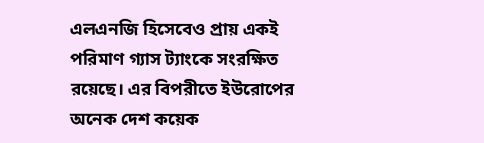এলএনজি হিসেবেও প্রায় একই পরিমাণ গ্যাস ট্যাংকে সংরক্ষিত রয়েছে। এর বিপরীতে ইউরোপের অনেক দেশ কয়েক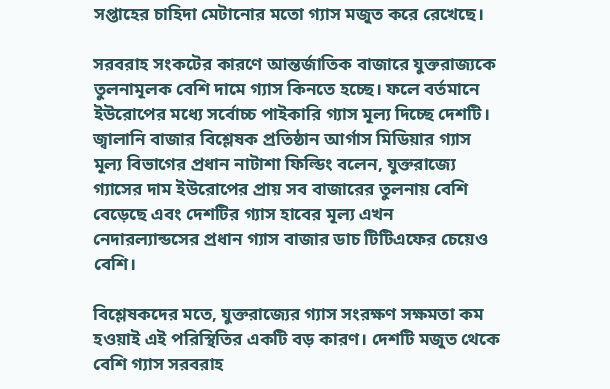সপ্তাহের চাহিদা মেটানোর মতো গ্যাস মজুত করে রেখেছে।

সরবরাহ সংকটের কারণে আন্তর্জাতিক বাজারে যুক্তরাজ্যকে তুলনামূলক বেশি দামে গ্যাস কিনতে হচ্ছে। ফলে বর্তমানে ইউরোপের মধ্যে সর্বোচ্চ পাইকারি গ্যাস মূল্য দিচ্ছে দেশটি। জ্বালানি বাজার বিশ্লেষক প্রতিষ্ঠান আর্গাস মিডিয়ার গ্যাস মূল্য বিভাগের প্রধান নাটাশা ফিল্ডিং বলেন, যুক্তরাজ্যে গ্যাসের দাম ইউরোপের প্রায় সব বাজারের তুলনায় বেশি বেড়েছে এবং দেশটির গ্যাস হাবের মূল্য এখন নেদারল্যান্ডসের প্রধান গ্যাস বাজার ডাচ টিটিএফের চেয়েও বেশি।

বিশ্লেষকদের মতে, যুক্তরাজ্যের গ্যাস সংরক্ষণ সক্ষমতা কম হওয়াই এই পরিস্থিতির একটি বড় কারণ। দেশটি মজুত থেকে বেশি গ্যাস সরবরাহ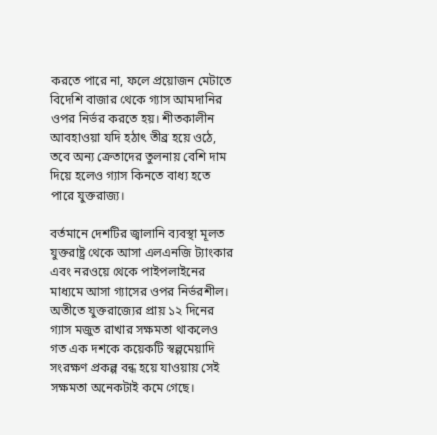করতে পারে না, ফলে প্রয়োজন মেটাতে বিদেশি বাজার থেকে গ্যাস আমদানির ওপর নির্ভর করতে হয়। শীতকালীন আবহাওয়া যদি হঠাৎ তীব্র হয়ে ওঠে, তবে অন্য ক্রেতাদের তুলনায় বেশি দাম দিয়ে হলেও গ্যাস কিনতে বাধ্য হতে পারে যুক্তরাজ্য।

বর্তমানে দেশটির জ্বালানি ব্যবস্থা মূলত যুক্তরাষ্ট্র থেকে আসা এলএনজি ট্যাংকার এবং নরওয়ে থেকে পাইপলাইনের মাধ্যমে আসা গ্যাসের ওপর নির্ভরশীল। অতীতে যুক্তরাজ্যের প্রায় ১২ দিনের গ্যাস মজুত রাখার সক্ষমতা থাকলেও গত এক দশকে কয়েকটি স্বল্পমেয়াদি সংরক্ষণ প্রকল্প বন্ধ হয়ে যাওয়ায় সেই সক্ষমতা অনেকটাই কমে গেছে।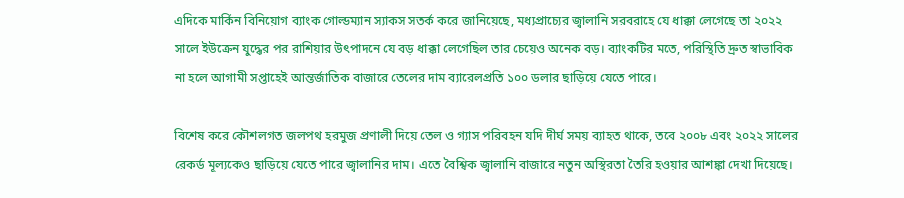এদিকে মার্কিন বিনিয়োগ ব্যাংক গোল্ডম্যান স্যাকস সতর্ক করে জানিয়েছে, মধ্যপ্রাচ্যের জ্বালানি সরবরাহে যে ধাক্কা লেগেছে তা ২০২২ সালে ইউক্রেন যুদ্ধের পর রাশিয়ার উৎপাদনে যে বড় ধাক্কা লেগেছিল তার চেয়েও অনেক বড়। ব্যাংকটির মতে, পরিস্থিতি দ্রুত স্বাভাবিক না হলে আগামী সপ্তাহেই আন্তর্জাতিক বাজারে তেলের দাম ব্যারেলপ্রতি ১০০ ডলার ছাড়িয়ে যেতে পারে।

বিশেষ করে কৌশলগত জলপথ হরমুজ প্রণালী দিয়ে তেল ও গ্যাস পরিবহন যদি দীর্ঘ সময় ব্যাহত থাকে, তবে ২০০৮ এবং ২০২২ সালের রেকর্ড মূল্যকেও ছাড়িয়ে যেতে পারে জ্বালানির দাম। এতে বৈশ্বিক জ্বালানি বাজারে নতুন অস্থিরতা তৈরি হওয়ার আশঙ্কা দেখা দিয়েছে।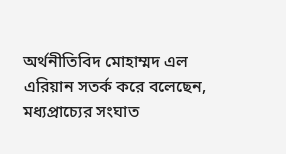অর্থনীতিবিদ মোহাম্মদ এল এরিয়ান সতর্ক করে বলেছেন, মধ্যপ্রাচ্যের সংঘাত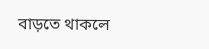বাড়তে থাকলে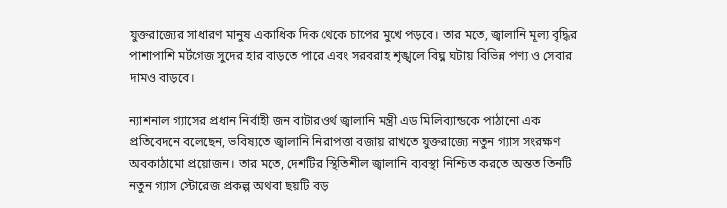যুক্তরাজ্যের সাধারণ মানুষ একাধিক দিক থেকে চাপের মুখে পড়বে। তার মতে, জ্বালানি মূল্য বৃদ্ধির পাশাপাশি মর্টগেজ সুদের হার বাড়তে পারে এবং সরবরাহ শৃঙ্খলে বিঘ্ন ঘটায় বিভিন্ন পণ্য ও সেবার দামও বাড়বে।

ন্যাশনাল গ্যাসের প্রধান নির্বাহী জন বাটারওর্থ জ্বালানি মন্ত্রী এড মিলিব্যান্ডকে পাঠানো এক প্রতিবেদনে বলেছেন, ভবিষ্যতে জ্বালানি নিরাপত্তা বজায় রাখতে যুক্তরাজ্যে নতুন গ্যাস সংরক্ষণ অবকাঠামো প্রয়োজন। তার মতে, দেশটির স্থিতিশীল জ্বালানি ব্যবস্থা নিশ্চিত করতে অন্তত তিনটি নতুন গ্যাস স্টোরেজ প্রকল্প অথবা ছয়টি বড়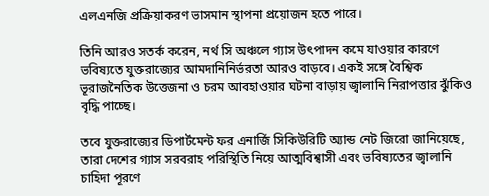এলএনজি প্রক্রিয়াকরণ ভাসমান স্থাপনা প্রয়োজন হতে পারে।

তিনি আরও সতর্ক করেন, নর্থ সি অঞ্চলে গ্যাস উৎপাদন কমে যাওয়ার কারণে ভবিষ্যতে যুক্তরাজ্যের আমদানিনির্ভরতা আরও বাড়বে। একই সঙ্গে বৈশ্বিক ভূরাজনৈতিক উত্তেজনা ও চরম আবহাওয়ার ঘটনা বাড়ায় জ্বালানি নিরাপত্তার ঝুঁকিও বৃদ্ধি পাচ্ছে।

তবে যুক্তরাজ্যের ডিপার্টমেন্ট ফর এনার্জি সিকিউরিটি অ্যান্ড নেট জিরো জানিয়েছে, তারা দেশের গ্যাস সরবরাহ পরিস্থিতি নিয়ে আত্মবিশ্বাসী এবং ভবিষ্যতের জ্বালানি চাহিদা পূরণে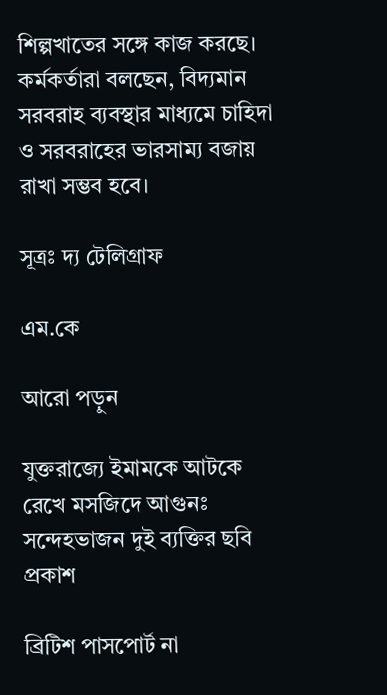শিল্পখাতের সঙ্গে কাজ করছে। কর্মকর্তারা বলছেন, বিদ্যমান সরবরাহ ব্যবস্থার মাধ্যমে চাহিদা ও সরবরাহের ভারসাম্য বজায় রাখা সম্ভব হবে।

সূত্রঃ দ্য টেলিগ্রাফ

এম.কে

আরো পড়ুন

যুক্তরাজ্যে ইমামকে আটকে রেখে মসজিদে আগুনঃ সন্দেহভাজন দুই ব্যক্তির ছবি প্রকাশ

ব্রিটিশ পাসপোর্ট না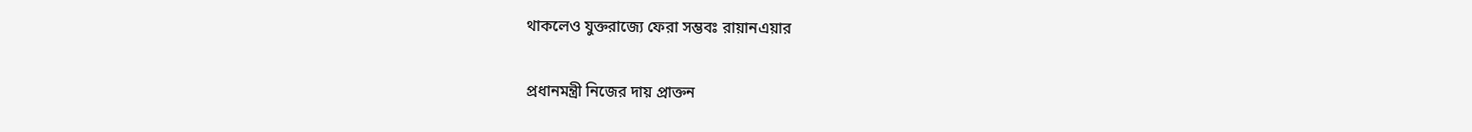থাকলেও যুক্তরাজ্যে ফেরা সম্ভবঃ রায়ানএয়ার

প্রধানমন্ত্রী নিজের দায় প্রাক্তন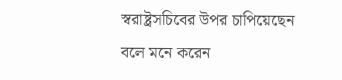স্বরাষ্ট্রসচিবের উপর চাপিয়েছেন বলে মনে করেন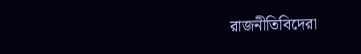রাজনীতিবিদেরা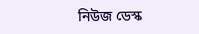নিউজ ডেস্ক